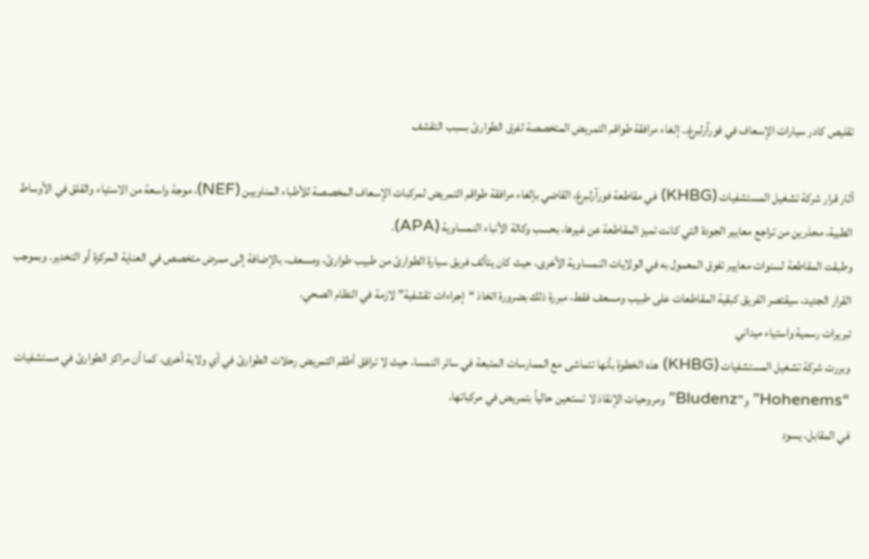تقليص كادر سيارات الإسعاف في فورآرلبرغ.. إلغاء مرافقة طواقم التمريض المتخصصة لفرق الطوارئ بسبب التقشف

أثار قرار شركة تشغيل المستشفيات (KHBG) في مقاطعة فورآرلبرغ، القاضي بإلغاء مرافقة طواقم التمريض لمركبات الإسعاف المخصصة للأطباء المناوبين (NEF)، موجة واسعة من الاستياء والقلق في الأوساط الطبية، محذرين من تراجع معايير الجودة التي كانت تميز المقاطعة عن غيرها، بحسب وكالة الأنباء النمساوية (APA).
وطبقت المقاطعة لسنوات معايير تفوق المعمول به في الولايات النمساوية الأخرى، حيث كان يتألف فريق سيارة الطوارئ من طبيب طوارئ، ومسعف، بالإضافة إلى ممرض متخصص في العناية المركزة أو التخدير. وبموجب القرار الجديد، سيقتصر الفريق كبقية المقاطعات على طبيب ومسعف فقط، مبررة ذلك بضرورة اتخاذ “إجراءات تقشفية” لازمة في النظام الصحي.
تبريرات رسمية واستياء ميداني
وبررت شركة تشغيل المستشفيات (KHBG) هذه الخطوة بأنها تتماشى مع الممارسات المتبعة في سائر النمسا، حيث لا ترافق أطقم التمريض رحلات الطوارئ في أي ولاية أخرى، كما أن مراكز الطوارئ في مستشفيات “Hohenems” و”Bludenz” ومروحيات الإنقاذ لا تستعين حالياً بتمريض في مركباتها.
في المقابل، يسود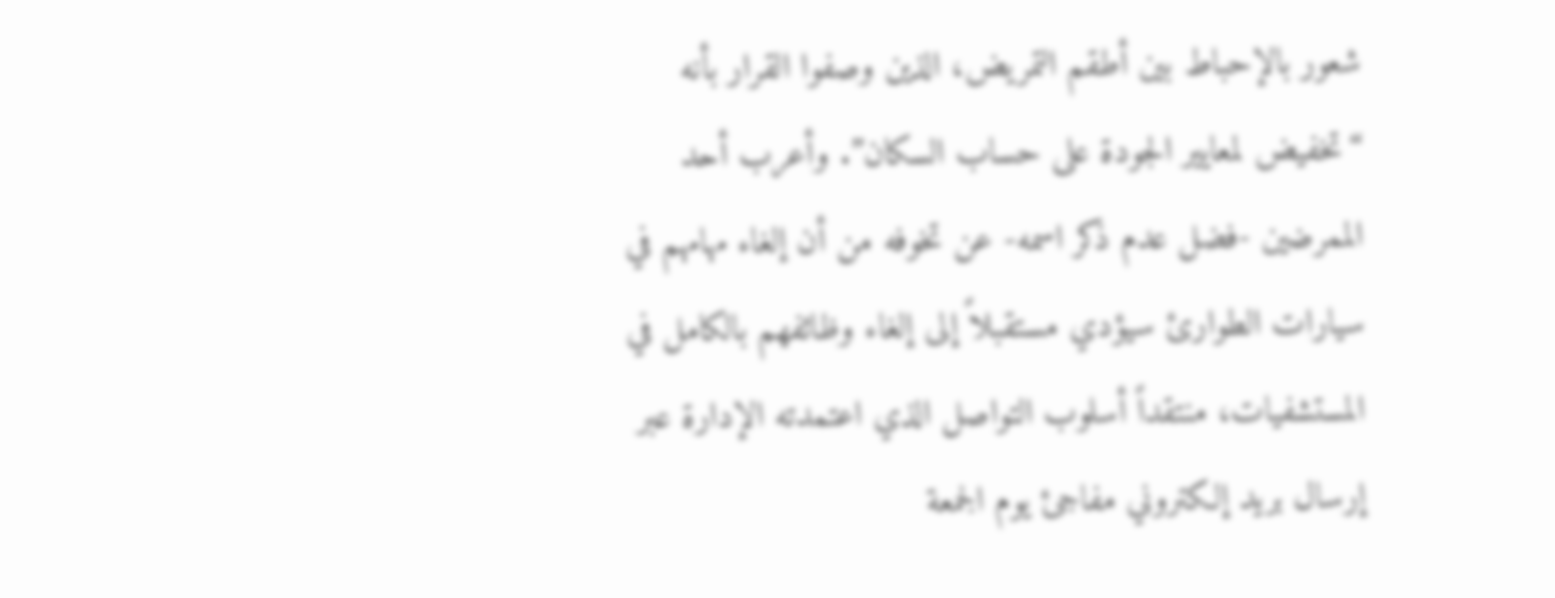شعور بالإحباط بين أطقم التمريض، الذين وصفوا القرار بأنه “تخفيض لمعايير الجودة على حساب السكان”. وأعرب أحد الممرضين -فضل عدم ذكر اسمه- عن تخوفه من أن إلغاء مهامهم في سيارات الطوارئ سيؤدي مستقبلاً إلى إلغاء وظائفهم بالكامل في المستشفيات، منتقداً أسلوب التواصل الذي اعتمدته الإدارة عبر إرسال بريد إلكتروني مفاجئ يوم الجمعة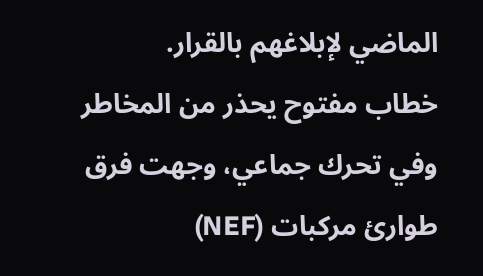الماضي لإبلاغهم بالقرار.
خطاب مفتوح يحذر من المخاطر
وفي تحرك جماعي، وجهت فرق طوارئ مركبات (NEF)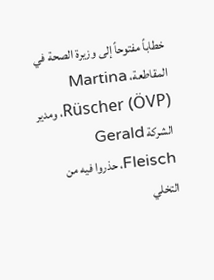خطاباً مفتوحاً إلى وزيرة الصحة في المقاطعة، Martina Rüscher (ÖVP)، ومدير الشركة Gerald Fleisch، حذروا فيه من التخلي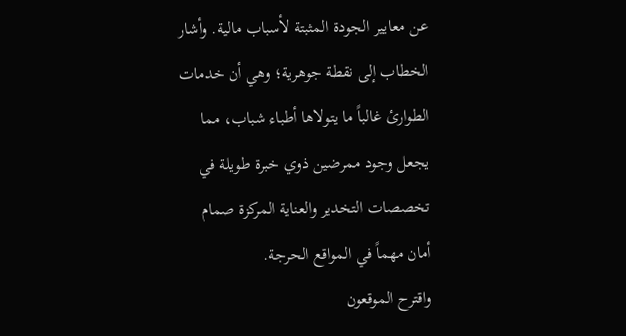عن معايير الجودة المثبتة لأسباب مالية. وأشار الخطاب إلى نقطة جوهرية؛ وهي أن خدمات الطوارئ غالباً ما يتولاها أطباء شباب، مما يجعل وجود ممرضين ذوي خبرة طويلة في تخصصات التخدير والعناية المركزة صمام أمان مهماً في المواقع الحرجة.
واقترح الموقعون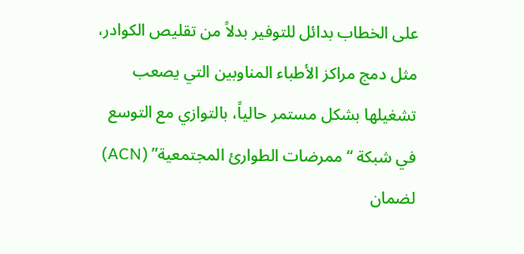على الخطاب بدائل للتوفير بدلاً من تقليص الكوادر، مثل دمج مراكز الأطباء المناوبين التي يصعب تشغيلها بشكل مستمر حالياً، بالتوازي مع التوسع في شبكة “ممرضات الطوارئ المجتمعية” (ACN) لضمان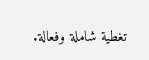تغطية شاملة وفعالة.